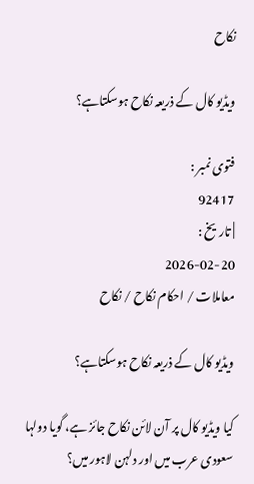نکاح

ویڈیو کال کے ذریعہ نکاح ہوسکتاہے؟

فتوی نمبر :
92417
| تاریخ :
2026-02-20
معاملات / احکام نکاح / نکاح

ویڈیو کال کے ذریعہ نکاح ہوسکتاہے؟

کیا ویڈیو کال پر آن لائن نکاح جائز ہے، گویا دولہا سعودی عرب میں اور دلہن لاہور میں؟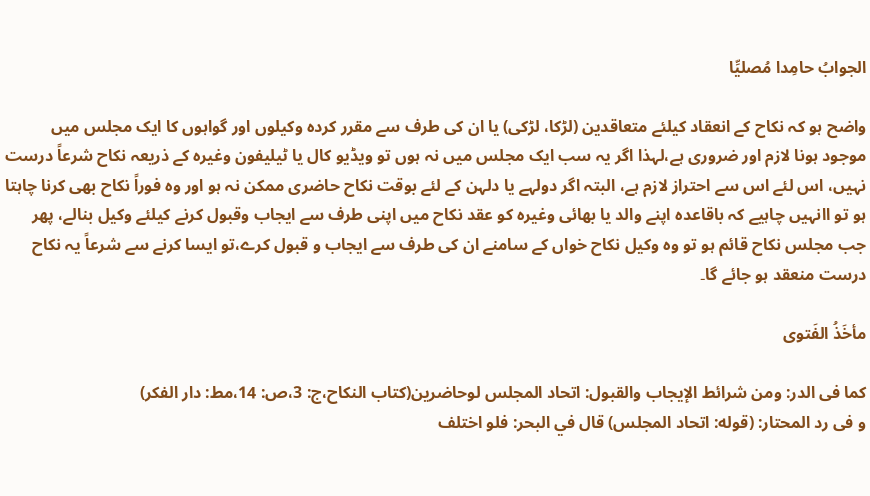الجوابُ حامِدا مُصلیِّا

واضح ہو کہ نکاح کے انعقاد کیلئے متعاقدین (لڑکا، لڑکی) یا ان کی طرف سے مقرر کردہ وکیلوں اور گواہوں کا ایک مجلس میں موجود ہونا لازم اور ضروری ہے،لہذا اگر یہ سب ایک مجلس میں نہ ہوں تو ویڈیو کال یا ٹیلیفون وغیرہ کے ذریعہ نکاح شرعاً درست نہیں، اس لئے اس سے احتراز لازم ہے، البتہ اگر دولہے یا دلہن کے لئے بوقت نکاح حاضری ممکن نہ ہو اور وہ فوراً نکاح بھی کرنا چاہتا ہو تو اانہیں چاہیے کہ باقاعدہ اپنے والد یا بھائی وغیرہ کو عقد نکاح میں اپنی طرف سے ایجاب وقبول کرنے کیلئے وکیل بنالے، پھر جب مجلس نکاح قائم ہو تو وہ وکیل نکاح خواں کے سامنے ان کی طرف سے ایجاب و قبول کرے،تو ایسا کرنے سے شرعاً یہ نکاح درست منعقد ہو جائے گا۔

مأخَذُ الفَتوی

کما فی الدر: ومن شرائط الإیجاب والقبول: اتحاد المجلس لوحاضرین(كتاب النكاح،ج: 3،ص: 14،مط: دار الفکر)
و فی رد المحتار: (قوله: اتحاد المجلس) قال في البحر: فلو اختلف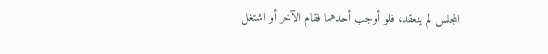المجلس لم ینعقد، فلو أوجب أحدهما فقام الآخر أو اشتغل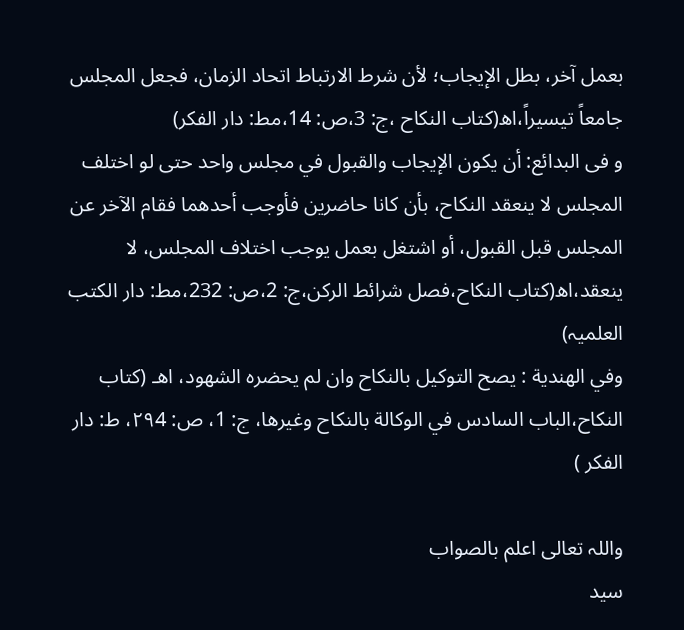بعمل آخر، بطل الإیجاب؛ لأن شرط الارتباط اتحاد الزمان، فجعل المجلس جامعاً تیسیراً،اھ(كتاب النكاح ،ج: 3،ص: 14،مط: دار الفکر)
و فی البدائع: أن ‌يكون ‌الإيجاب ‌والقبول ‌في ‌مجلس واحد حتى لو اختلف المجلس لا ينعقد النكاح، بأن كانا حاضرين فأوجب أحدهما فقام الآخر عن المجلس قبل القبول، أو اشتغل بعمل يوجب اختلاف المجلس، لا ينعقد،اھ(كتاب النكاح،فصل شرائط الركن،ج: 2،ص: 232،مط: دار الکتب العلمیہ)
وفي الهندية : يصح التوكيل بالنكاح وان لم یحضره الشهود، اهـ (كتاب النكاح،الباب السادس في الوكالة بالنكاح وغيرها، ج: 1، ص: ۲۹4، ط: دار الفکر )

واللہ تعالی اعلم بالصواب
سید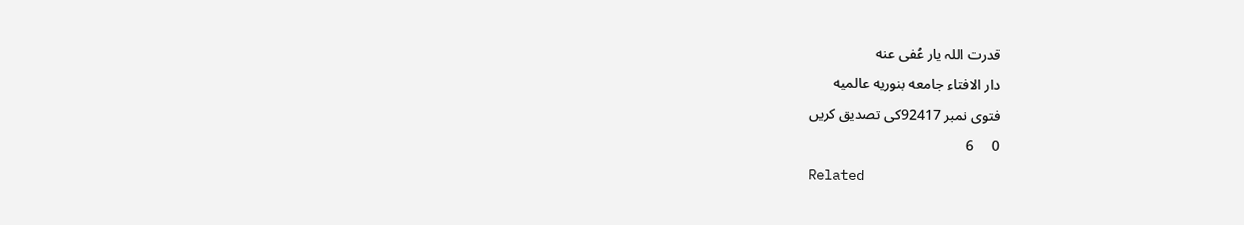قدرت اللہ یار عُفی عنه
دار الافتاء جامعه بنوریه عالمیه
فتوی نمبر 92417کی تصدیق کریں
0     6
Related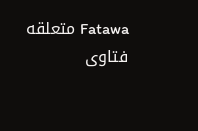Fatawa متعلقه فتاوی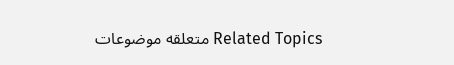Related Topics متعلقه موضوعات